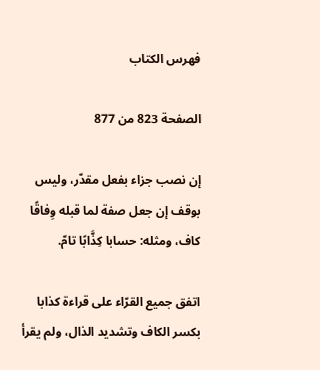فهرس الكتاب

الصفحة 823 من 877

إن نصب جزاء بفعل مقدّر، وليس بوقف إن جعل صفة لما قبله وِفاقًا كاف، ومثله: حسابا كِذَّابًا تامّ.

اتفق جميع القرّاء على قراءة كذابا بكسر الكاف وتشديد الذال، ولم يقرأ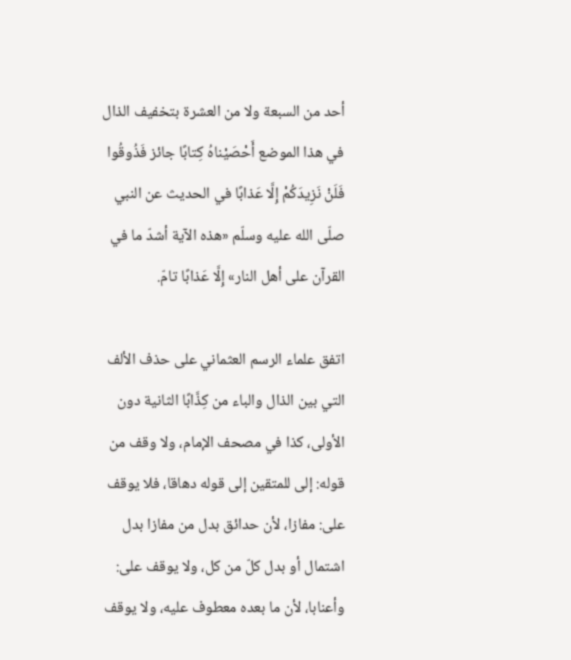أحد من السبعة ولا من العشرة بتخفيف الذال في هذا الموضع أَحْصَيْناهُ كِتابًا جائز فَذُوقُوا فَلَنْ نَزِيدَكُمْ إِلَّا عَذابًا في الحديث عن النبي صلّى الله عليه وسلّم «هذه الآية أشدّ ما في القرآن على أهل النار» إِلَّا عَذابًا تامّ.

اتفق علماء الرسم العثماني على حذف الألف التي بين الذال والباء من كِذَّابًا الثانية دون الأولى، كذا في مصحف الإمام، ولا وقف من قوله: إلى للمتقين إلى قوله دهاقا، فلا يوقف على: مفازا، لأن حدائق بدل من مفازا بدل اشتمال أو بدل كلّ من كل، ولا يوقف على: وأعنابا، لأن ما بعده معطوف عليه، ولا يوقف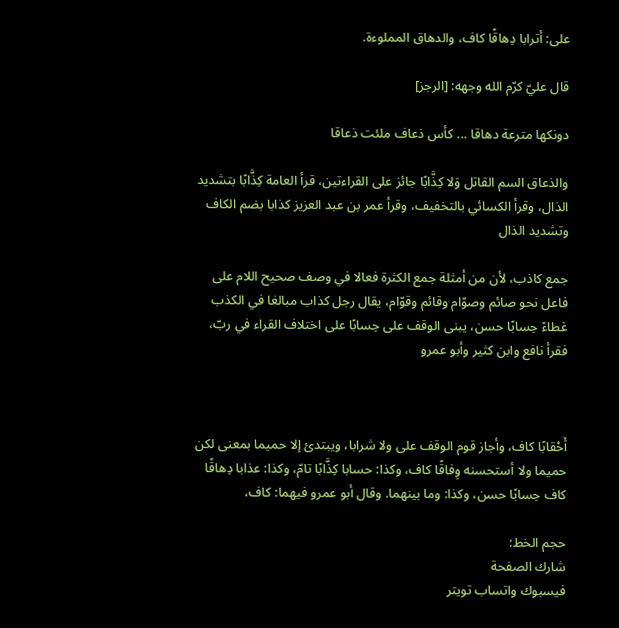على: أترابا دِهاقًا كاف، والدهاق المملوءة.

قال عليّ كرّم الله وجهه: [الرجز]

دونكها مترعة دهاقا ... كأس ذعاف ملئت ذعاقا

والذعاق السم القاتل وَلا كِذَّابًا جائز على القراءتين، قرأ العامة كِذَّابًا بتشديد الذال، وقرأ الكسائي بالتخفيف، وقرأ عمر بن عبد العزيز كذابا بضم الكاف وتشديد الذال

جمع كاذب، لأن من أمثلة جمع الكثرة فعالا في وصف صحيح اللام على فاعل نحو صائم وصوّام وقائم وقوّام، يقال رجل كذاب مبالغا في الكذب عَطاءً حِسابًا حسن، يبنى الوقف على حِسابًا على اختلاف القراء في ربّ، فقرأ نافع وابن كثير وأبو عمرو



أَحْقابًا كاف، وأجاز قوم الوقف على ولا شرابا، ويبتدئ إلا حميما بمعنى لكن حميما ولا أستحسنه وِفاقًا كاف، وكذا: حسابا كِذَّابًا تامّ، وكذا: عذابا دِهاقًا كاف حِسابًا حسن، وكذا: وما بينهما. وقال أبو عمرو فيهما: كاف،

حجم الخط:
شارك الصفحة
فيسبوك واتساب تويتر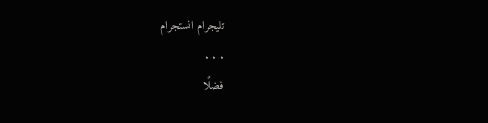تليجرام انستجرام
. . .
فضلًا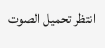انتظر تحميل الصوت